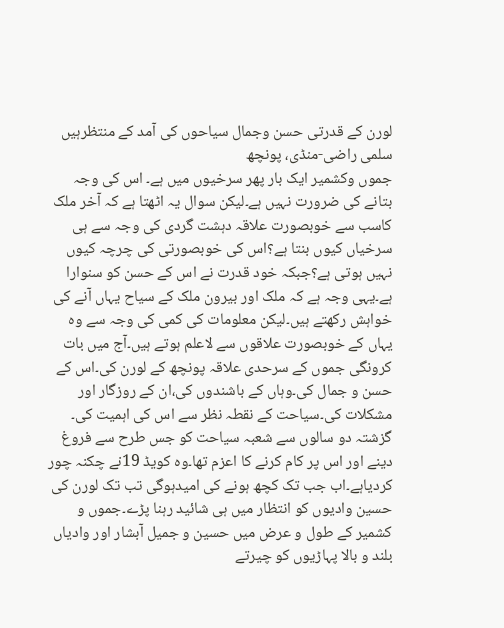لورن کے قدرتی حسن وجمال سیاحوں کی آمد کے منتظرہیں
سلمی راضی-منڈی، پونچھ
جموں وکشمیر ایک بار پھر سرخیوں میں ہے۔ اس کی وجہ بتانے کی ضرورت نہیں ہے۔لیکن سوال یہ اٹھتا ہے کہ آخر ملک کاسب سے خوبصورت علاقہ دہشت گردی کی وجہ سے ہی سرخیاں کیوں بنتا ہے؟اس کی خوبصورتی کی چرچہ کیوں نہیں ہوتی ہے؟جبکہ خود قدرت نے اس کے حسن کو سنوارا ہے۔یہی وجہ ہے کہ ملک اور بیرون ملک کے سیاح یہاں آنے کی خواہش رکھتے ہیں۔لیکن معلومات کی کمی کی وجہ سے وہ یہاں کے خوبصورت علاقوں سے لاعلم ہوتے ہیں۔آج میں بات کرونگی جموں کے سرحدی علاقہ پونچھ کے لورن کی۔اس کے حسن و جمال کی۔وہاں کے باشندوں کی،ان کے روزگار اور مشکلات کی۔سیاحت کے نقطہ نظر سے اس کی اہمیت کی۔ گزشتہ دو سالوں سے شعبہ سیاحت کو جس طرح سے فروغ دینے اور اس پر کام کرنے کا اعزم تھا۔وہ کویڈ 19نے چکنہ چور کردیاہے۔اب جب تک کچھ ہونے کی امیدہوگی تب تک لورن کی حسین وادیوں کو انتظار میں ہی شائید رہنا پڑے۔جموں و کشمیر کے طول و عرض میں حسین و جمیل آبشار اور وادیاں بلند و بالا پہاڑیوں کو چیرتے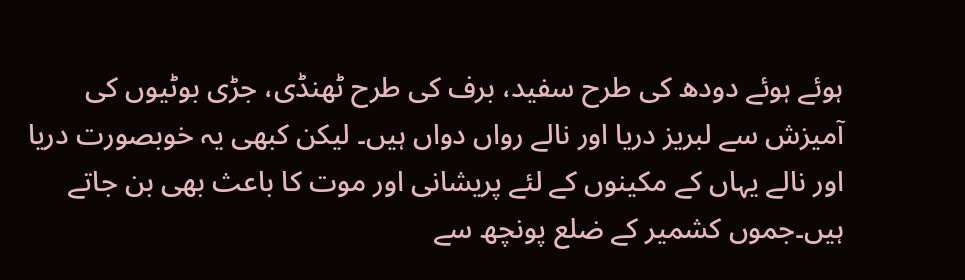ہوئے ہوئے دودھ کی طرح سفید، برف کی طرح ٹھنڈی، جڑی بوٹیوں کی آمیزش سے لبریز دریا اور نالے رواں دواں ہیں۔ لیکن کبھی یہ خوبصورت دریا اور نالے یہاں کے مکینوں کے لئے پریشانی اور موت کا باعث بھی بن جاتے ہیں۔جموں کشمیر کے ضلع پونچھ سے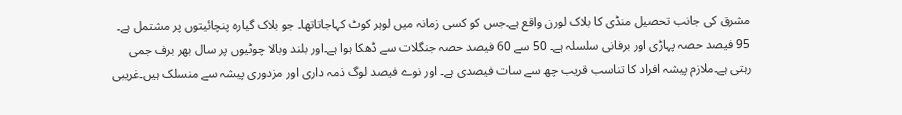مشرق کی جانب تحصیل منڈی کا بلاک لورن واقع ہے۔جس کو کسی زمانہ میں لوہر کوٹ کہاجاتاتھا۔ جو بلاک گیارہ پنچائیتوں پر مشتمل ہے۔ 95 فیصد حصہ پہاڑی اور برفانی سلسلہ ہے۔ 50 سے 60 فیصد حصہ جنگلات سے ڈھکا ہوا ہے۔اور بلند وبالا چوٹیوں پر سال بھر برف جمی رہتی ہے۔ملازم پیشہ افراد کا تناسب قریب چھ سے سات فیصدی ہے۔ اور نوے فیصد لوگ ذمہ داری اور مزدوری پیشہ سے منسلک ہیں۔غریبی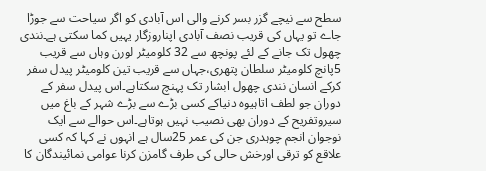سطح سے نیچے گزر بسر کرنے والی اس آبادی کو اگر سیاحت سے جوڑا جاے تو یہاں کی قریب نصف آبادی اپناروزگار یہیں کما سکتی ہے۔نندی چھول تک جانے کے لئے پونچھ سے 32 کلومیٹر لورن وہاں سے قریب 5پانچ کلومیٹر سلطان پتھری،جہاں سے قریب تین کلومیٹر پیدل سفر کرکے انسان نندی چھول ابشار تک پہنچ سکتاہے۔اس پیدل سفر کے دوران جو لطف اتاہیوہ دنیاکے کسی بڑے سے بڑے شہر کے باغ میں سیروتفریح کے دوران بھی نصیب نہیں ہوتاہے۔اس حوالے سے ایک نوجوان انجم چوہدری جن کی عمر 25سال ہے انہوں نے کہا کہ کسی علاقع کو ترقی اورخش حالی کی طرف گامزن کرنا عوامی نمائیندگان کا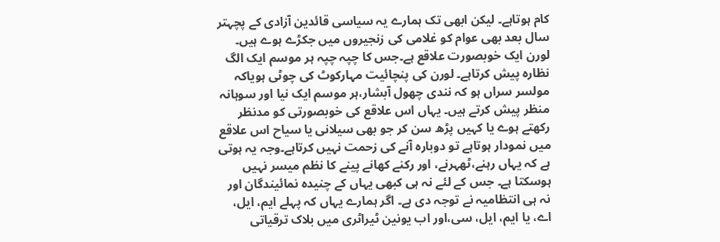کام ہوتاہے۔ لیکن ابھی تک ہمارے یہ سیاسی قائدین آزادی کے پچہتر سال بعد بھی عوام کو غلامی کی زنجیروں میں جکڑے ہوے ہیں۔ لورن ایک خوبصورت علاقع ہے۔جس کا چپہ چپہ ہر موسم ایک الگ نظارہ پیش کرتاہے۔ لورن کی پنچائیت مہارکوٹ کی چوٹی ہویاکہ مولسر سراں ہو کہ نندی چھول آبشار،ہر موسم ایک نیا اور سوہانہ منظر پیش کرتے ہیں۔ یہاں اس علاقع کی خوبصورتی کو مدنظر رکھتے ہوے یا کہیں پڑھ سن کر جو بھی سیلانی یا سیاح اس علاقع میں نمودار ہوتاہے تو دوبارہ آنے کی زحمت نہیں کرتاہے۔وجہ یہ ہوتی ہے کہ یہاں رہنے،ٹھہرنے، اور رکنے کھانے پینے کا نظم میسر نہیں ہوسکتا ہے۔ جس کے لئے نہ ہی کبھی یہاں کے چنیدہ نمائیندگان اور نہ ہی انتظامیہ نے توجہ دی ہے۔ اگر ہمارے یہاں کہ پہلے ایم، ایل، اے، یا ایم، ایل، سی،اور اب یونین ٹیراٹری میں بلاک ترقیاتی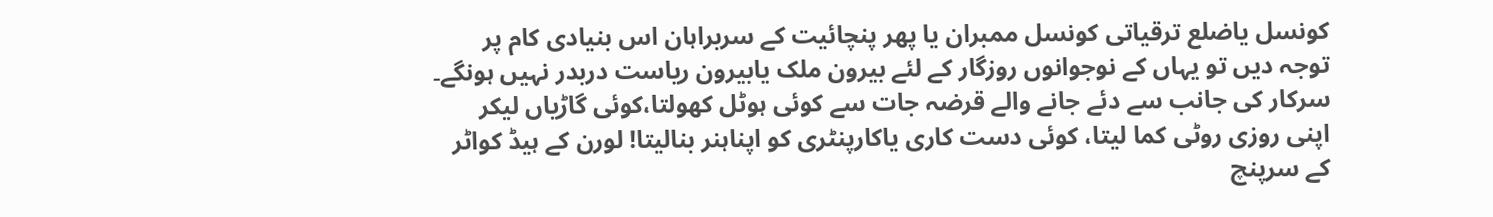کونسل یاضلع ترقیاتی کونسل ممبران یا پھر پنچائیت کے سربراہان اس بنیادی کام پر توجہ دیں تو یہاں کے نوجوانوں روزگار کے لئے بیرون ملک یابیرون ریاست دربدر نہیں ہونگے۔ سرکار کی جانب سے دئے جانے والے قرضہ جات سے کوئی ہوٹل کھولتا،کوئی گاڑیاں لیکر اپنی روزی روٹی کما لیتا، کوئی دست کاری یاکارپنٹری کو اپناہنر بنالیتا! لورن کے ہیڈ کواٹر کے سرپنچ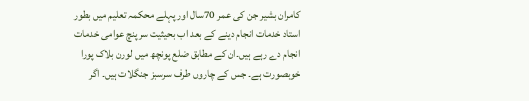کامران بشیر جن کی عمر 70سال اور پہلے محکمہ تعلیم میں بطور استاد خدمات انجام دینے کے بعد اب بحیثیت سرپنچ عوامی خدمات انجام دے رہے ہیں۔ان کے مطابق ضلع پونچھ میں لورن بلاک پورا خوبصورت ہے۔ جس کے چاروں طرف سرسبز جنگلات ہیں۔ اگر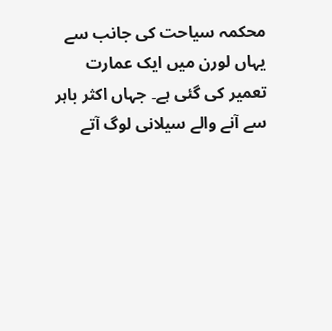محکمہ سیاحت کی جانب سے یہاں لورن میں ایک عمارت تعمیر کی گئی ہے۔ جہاں اکثر باہر سے آنے والے سیلانی لوگ آتے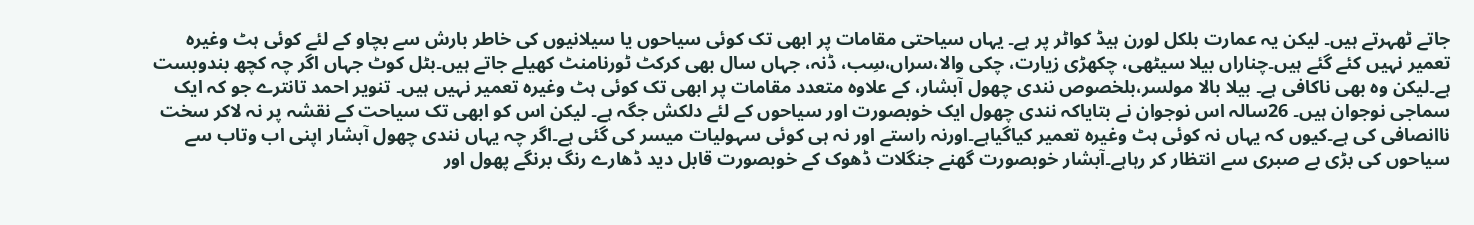جاتے ٹھہرتے ہیں۔ لیکن یہ عمارت بلکل لورن ہیڈ کواٹر پر ہے۔ یہاں سیاحتی مقامات پر ابھی تک کوئی سیاحوں یا سیلانیوں کی خاطر بارش سے بچاو کے لئے کوئی ہٹ وغیرہ تعمیر نہیں کئے گئے ہیں۔چناراں بیلا سیٹھی، چکھڑی زیارت، چکی والا،سراں،سِب، ڈنہ، جہاں سال بھی کرکٹ ٹورنامنٹ کھیلے جاتے ہیں۔بٹل کوٹ جہاں اگر چہ کچھ بندوبست ہے۔لیکن وہ بھی ناکافی ہے۔ بیلا بالا مولسر،بلخصوص نندی چھول آبشار، کے علاوہ متعدد مقامات پر ابھی تک کوئی ہٹ وغیرہ تعمیر نہیں ہیں۔ تنویر احمد تانترے جو کہ ایک سماجی نوجوان ہیں۔ 26سالہ اس نوجوان نے بتایاکہ نندی چھول ایک خوبصورت اور سیاحوں کے لئے دلکش جگہ ہے۔ لیکن اس کو ابھی تک سیاحت کے نقشہ پر نہ لاکر سخت ناانصافی کی ہے۔کیوں کہ یہاں نہ کوئی ہٹ وغیرہ تعمیر کیاگیاہے۔اورنہ راستے اور نہ ہی کوئی سہولیات میسر کی گئی ہے۔اگر چہ یہاں نندی چھول آبشار اپنی اب وتاب سے سیاحوں کی بڑی بے صبری سے انتظار کر رہاہے۔آبشار خوبصورت گھنے جنگلات ڈھوک کے خوبصورت قابل دید ڈھارے رنگ برنگے پھول اور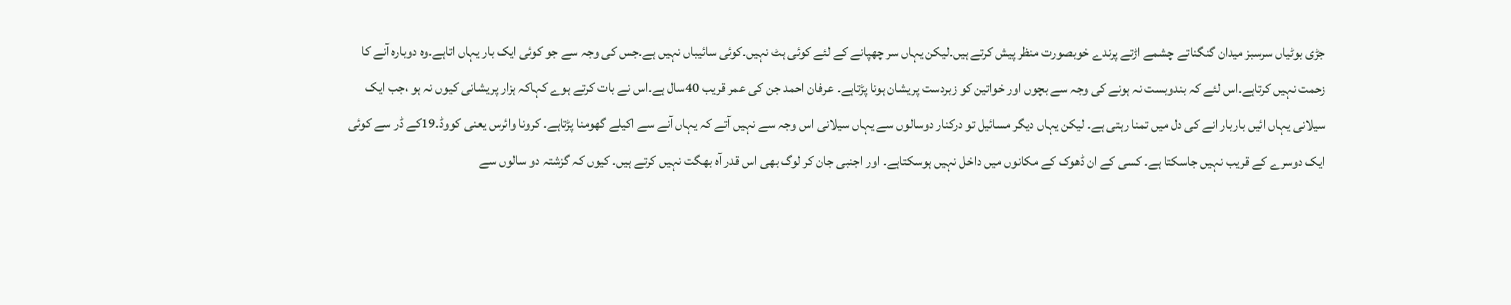جڑی بوٹیاں سرسبز میدان گنگناتے چشمے اڑتے پرندے خوبصورت منظر پیش کرتے ہیں۔لیکن یہاں سر چھپانے کے لئے کوئی ہٹ نہیں۔کوئی سائیباں نہیں ہے۔جس کی وجہ سے جو کوئی ایک بار یہاں اتاہے۔وہ دوبارہ آنے کا زحمت نہیں کرتاہے۔اس لئے کہ بندوبست نہ ہونے کی وجہ سے بچوں اور خواتین کو زبردست پریشان ہونا پڑتاہے۔ عرفان احمد جن کی عمر قریب 40سال ہے۔اس نے بات کرتے ہوے کہاکہ ہزار پریشانی کیوں نہ ہو ،جب ایک سیلانی یہاں ائیں باربار انے کی دل میں تمنا رہتی ہے۔ لیکن یہاں دیگر مسائیل تو درکنار دوسالوں سے یہاں سیلانی اس وجہ سے نہیں آتے کہ یہاں آنے سے اکیلے گھومنا پڑتاہے۔ کرونا وائرس یعنی کووڈ۔19کے ڈر سے کوئی ایک دوسرے کے قریب نہیں جاسکتا ہے۔ کسی کے ان ڈھوک کے مکانوں میں داخل نہیں ہوسکتاہے۔ اور اجنبی جان کر لوگ بھی اس قدر آہ بھگت نہیں کرتے ہیں۔ کیوں کہ گزشتہ دو سالوں سے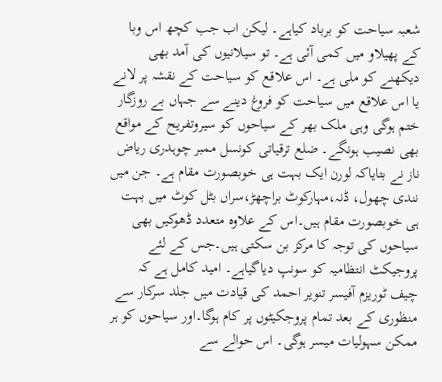شعبہ سیاحت کو برباد کیاہے۔ لیکن اب جب کچھ اس وبا کے پھیلاو میں کمی آئی ہے۔ تو سیلانیوں کی آمد بھی دیکھنے کو ملی ہے۔ اس علاقع کو سیاحت کے نقشہ پر لانے یا اس علاقع میں سیاحت کو فروغ دینے سے جہاں بے روزگار ختم ہوگی وہی ملک بھر کے سیاحوں کو سیروتفریح کے مواقع بھی نصیب ہونگے۔ ضلع ترقیاتی کونسل ممبر چوہدری ریاض ناز نے بتایاکہ لورن ایک بہت ہی خوبصورت مقام ہے۔ جن میں نندی چھول، ڈنہ،مہارکوٹ براچھڑ،سراں بٹل کوٹ میں بہت ہی خوبصورت مقام ہیں۔اس کے علاوہ متعدد ڈھوکیں بھی سیاحوں کی توجہ کا مرکز بن سکتی ہیں۔جس کے لئے پروجیکٹ انتظامیہ کو سونپ دیاگیاہے۔ امید کامل ہے کہ چیف ٹوریزم آفیسر تنویر احمد کی قیادت میں جلد سرکار سے منظوری کے بعد تمام پروجکیٹوں پر کام ہوگا۔اور سیاحوں کو ہر ممکن سہولیات میسر ہوگی۔ اس حوالے سے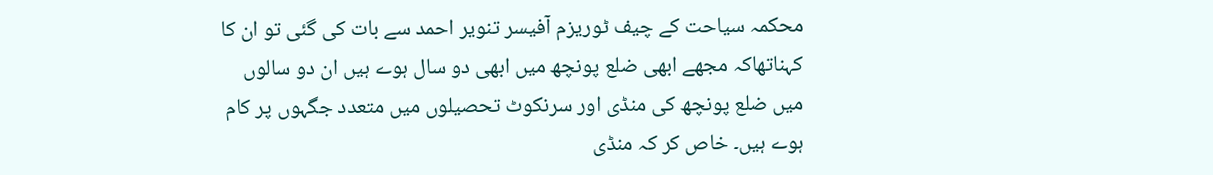محکمہ سیاحت کے چیف ٹوریزم آفیسر تنویر احمد سے بات کی گئی تو ان کا کہناتھاکہ مجھے ابھی ضلع پونچھ میں ابھی دو سال ہوے ہیں ان دو سالوں میں ضلع پونچھ کی منڈی اور سرنکوٹ تحصیلوں میں متعدد جگہوں پر کام ہوے ہیں۔ خاص کر کہ منڈی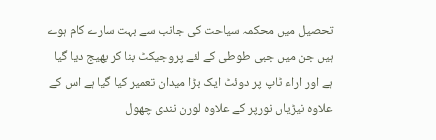تحصیل میں محکمہ سیاحت کی جانب سے بہت سارے کام ہوے ہیں جن میں جبی طوطی کے لئے پروجیکٹ بنا کر بھیج دیا گیا ہے اور اراء ٹاپ پر دوئٹ ایک بڑا میدان تعمیر کیا گیا ہے اس کے علاوہ نیڑیاں نورپر کے علاوہ لورن نندی چھول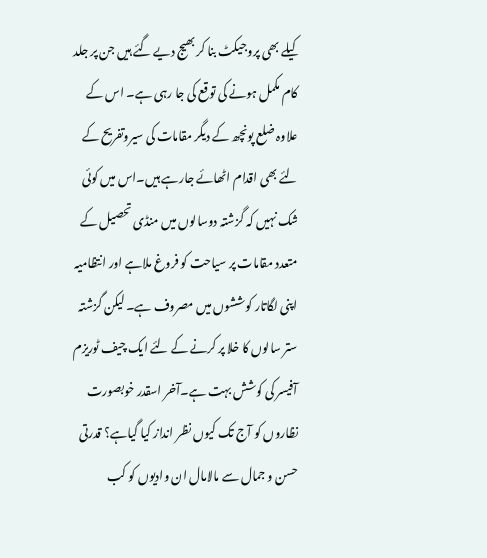کیلے بھی پروجیکٹ بنا کر بھیج دیے گئے ہیں جن پر جلد کام مکمل ہونے کی توقع کی جا رہی ہے۔ اس کے علاوہ ضلع پونچھ کے دیگر مقامات کی سیروتفریح کے لئے بھی اقدام اٹھائے جارہے ہیں۔اس میں کوئی شک نہیں کہ گزشتہ دوسالوں میں منڈی تحصیل کے متعدد مقامات پر سیاحت کو فروغ ملاہے اور انتظامیہ اپنی لگاتار کوششوں میں مصروف ہے۔ لیکن گزشتہ ستر سالوں کا خلا پر کرنے کے لئے ایک چیف ٹوریزم آفیسر کی کوشش بہت ہے۔آخر اسقدر خوبصورت نظاروں کو آج تک کیوں نظر انداز کیا گیاہے؟ قدرتی حسن و جمال سے مالامال ان وادیوں کو کب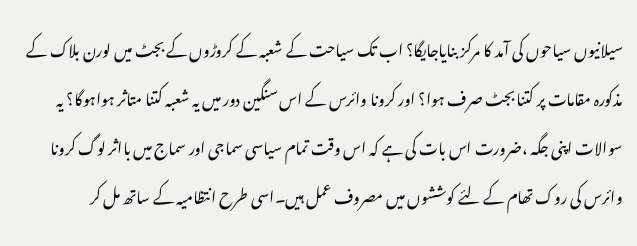سیلانیوں سیاحوں کی آمد کا مرکز بنایاجایگا؟ اب تک سیاحت کے شعبہ کے کروڑوں کے بجٹ میں لورن بلاک کے مذکورہ مقامات پر کتنا بجٹ صرف ہوا؟ اور کرونا وائرس کے اس سنگین دور میں یہ شعبہ کتنا متاثر ہواہوگا؟ یہ سوالات اپنی جگہ ،ضرورت اس بات کی ہے کہ اس وقت تمام سیاسی سماجی اور سماج میں بااثر لوگ کرونا وائرس کی روک تھام کے لئے کوششوں میں مصروف عمل ہیں۔اسی طرح انتظامیہ کے ساتھ مل کر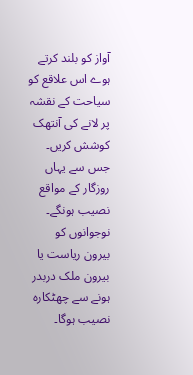آواز کو بلند کرتے ہوے اس علاقع کو سیاحت کے نقشہ پر لانے کی آنتھک کوشش کریں۔ جس سے یہاں روزگار کے مواقع نصیب ہونگے۔ نوجوانوں کو بیرون ریاست یا بیرون ملک دربدر ہونے سے چھٹکارہ نصیب ہوگا۔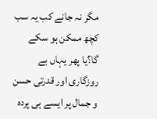مگر نہ جانے کب یہ سب کچھ ممکن ہو سکے گا؟یا پھر یہاں بے روزگاری اور قدرتی حسن و جمال پر ایسے ہی پردہ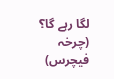لگا رہے گا؟
(چرخہ فیچرس)